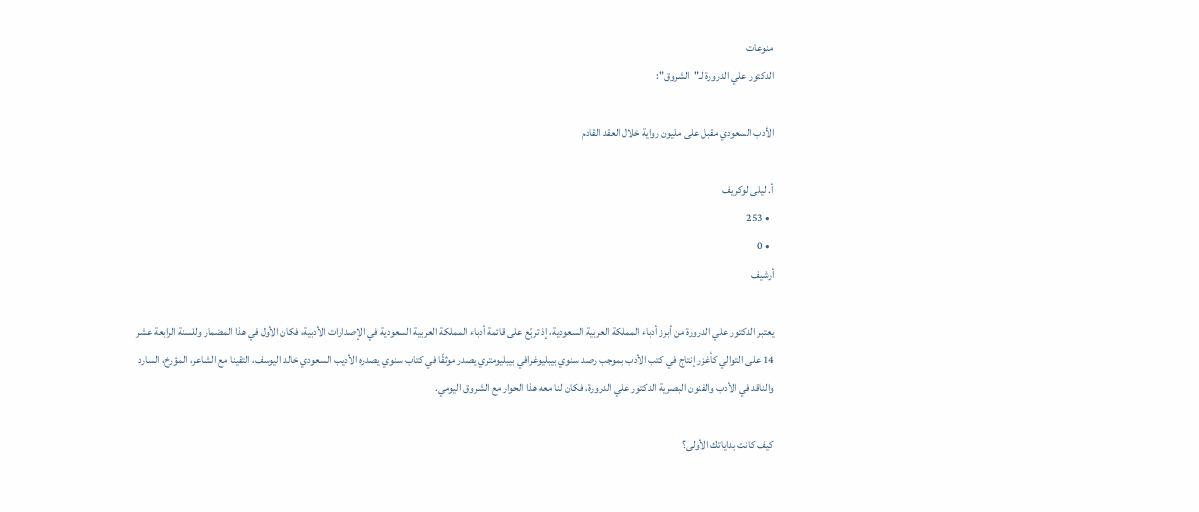منوعات
الدكتور علي الدرورة لـ"الشروق":

الأدب السعودي مقبل على مليون رواية خلال العقد القادم

أ. ليلى لوكريف
  • 253
  • 0
أرشيف

يعتبر الدكتور علي الدرورة من أبرز أدباء المملكة العربية السعودية، إذ تربّع على قائمة أدباء المملكة العربية السعودية في الإصدارات الأدبية، فكان الأول في هذا المضمار وللسنة الرابعة عشر 14 على التوالي كأغزر إنتاج في كتب الأدب بموجب رصد سنوي بيبليوغرافي بيبليومتري يصدر موثقًا في كتاب سنوي يصدره الأديب السعودي خالد اليوسف، التقينا مع الشاعر، المؤرخ، السارد والناقد في الأدب والفنون البصرية الدكتور علي الدرورة، فكان لنا معه هذا الحوار مع الشروق اليومي.

كيف كانت بداياتك الأولى؟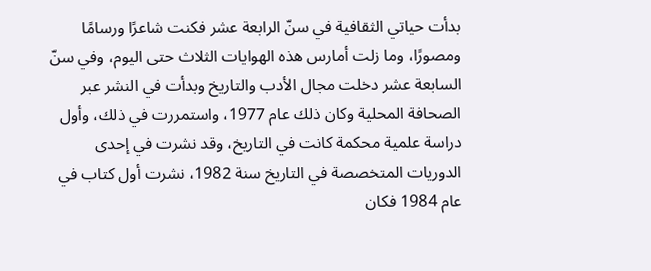بدأت حياتي الثقافية في سنّ الرابعة عشر فكنت شاعرًا ورسامًا ومصورًا، وما زلت أمارس هذه الهوايات الثلاث حتى اليوم، وفي سنّ السابعة عشر دخلت مجال الأدب والتاريخ وبدأت في النشر عبر الصحافة المحلية وكان ذلك عام 1977، واستمررت في ذلك، وأول دراسة علمية محكمة كانت في التاريخ، وقد نشرت في إحدى الدوريات المتخصصة في التاريخ سنة 1982، نشرت أول كتاب في عام 1984 فكان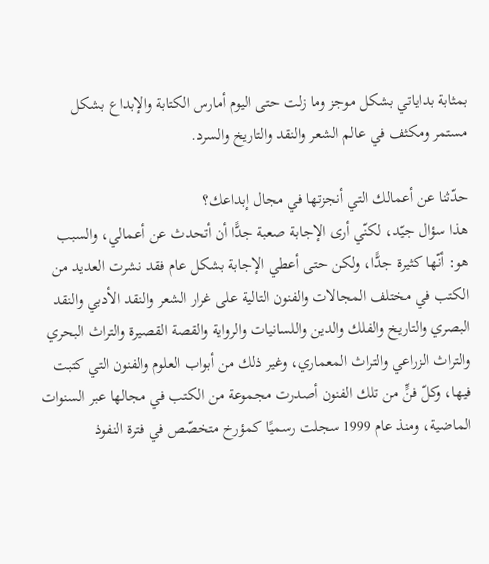بمثابة بداياتي بشكل موجز وما زلت حتى اليوم أمارس الكتابة والإبداع بشكل مستمر ومكثف في عالم الشعر والنقد والتاريخ والسرد.

حدّثنا عن أعمالك التي أنجزتها في مجال إبداعك؟
هذا سؤال جيّد، لكنّي أرى الإجابة صعبة جدًّا أن أتحدث عن أعمالي، والسبب هو: أنّها كثيرة جدًّا، ولكن حتى أعطي الإجابة بشكل عام فقد نشرت العديد من الكتب في مختلف المجالات والفنون التالية على غرار الشعر والنقد الأدبي والنقد البصري والتاريخ والفلك والدين واللسانيات والرواية والقصة القصيرة والتراث البحري والتراث الزراعي والتراث المعماري، وغير ذلك من أبواب العلوم والفنون التي كتبت فيها، وكلّ فنٍّ من تلك الفنون أصدرت مجموعة من الكتب في مجالها عبر السنوات الماضية، ومنذ عام 1999 سجلت رسميًا كمؤرخ متخصّص في فترة النفوذ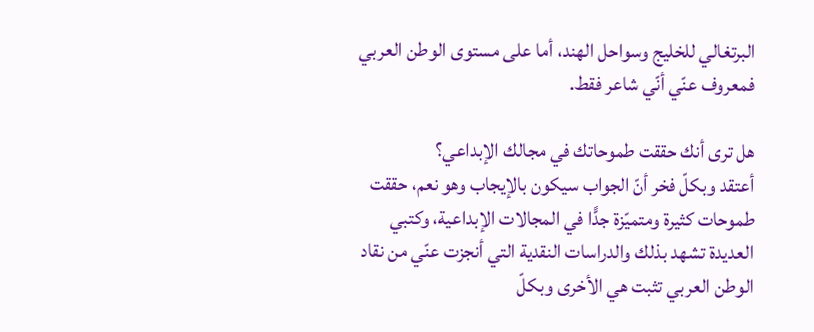البرتغالي للخليج وسواحل الهند، أما على مستوى الوطن العربي فمعروف عنّي أنّي شاعر فقط.

هل ترى أنك حققت طموحاتك في مجالك الإبداعي؟
أعتقد وبكلّ فخر أنّ الجواب سيكون بالإيجاب وهو نعم، حققت طموحات كثيرة ومتميّزة جدًّا في المجالات الإبداعية، وكتبي العديدة تشهد بذلك والدراسات النقدية التي أنجزت عنّي من نقاد الوطن العربي تثبت هي الأخرى وبكلّ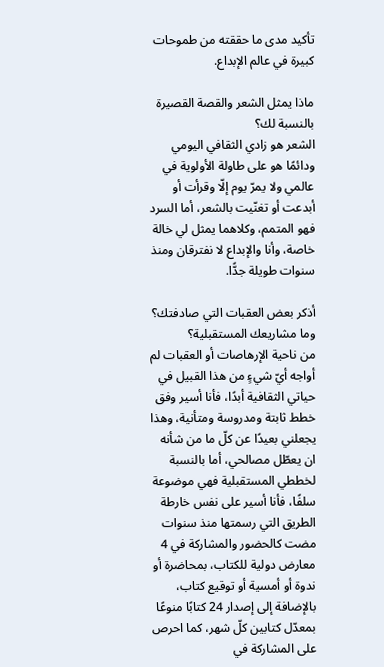تأكيد مدى ما حققته من طموحات كبيرة في عالم الإبداع.

ماذا يمثل الشعر والقصة القصيرة بالنسبة لك؟
الشعر هو زادي الثقافي اليومي ودائمًا هو على طاولة الأولوية في عالمي ولا يمرّ يوم إلّا وقرأت أو أبدعت أو تغنّيت بالشعر، أما السرد فهو المتمم، وكلاهما يمثل لي خالة خاصة، وأنا والإبداع لا نفترقان ومنذ سنوات طويلة جدًّا.

أذكر بعض العقبات التي صادفتك؟ وما مشاريعك المستقبلية؟
من ناحية الإرهاصات أو العقبات لم أواجه أيّ شيءٍ من هذا القبيل في حياتي الثقافية أبدًا، فأنا أسير وفق خطط ثابتة ومدروسة ومتأنية، وهذا يجعلني بعيدًا عن كلّ ما من شأنه ان يعطّل مصالحي، أما بالنسبة لخططي المستقبلية فهي موضوعة سلفًا، فأنا أسير على نفس خارطة الطريق التي رسمتها منذ سنوات مضت كالحضور والمشاركة في 4 معارض دولية للكتاب، بمحاضرة أو ندوة أو أمسية أو توقيع كتاب، بالإضافة إلى إصدار 24 كتابًا منوعًا بمعدّل كتابين كلّ شهر، كما احرص على المشاركة في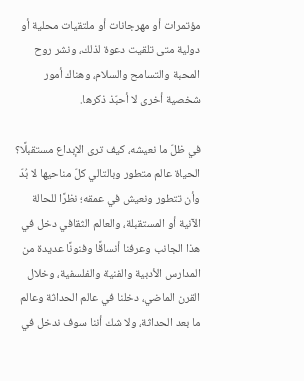مؤتمرات أو مهرجانات أو ملتقيات محلية أو دولية متى تلقيت دعوة لذلك، ونشر روح المحبة والتسامح والسلام، وهناك أمور شخصية أخرى لا أحبّذ ذكرها.

في ظلّ ما نعيشه، كيف ترى الإبداع مستقبلًا؟
الحياة عالم متطور وبالتالي كلّ مناحيها لا بُدّ وأن تتطور ونعيش في عمقه؛ نظرًا للحالة الآنية أو المستقبلة، والعالم الثقافي دخل في هذا الجانب وعرفنا أنساقًا وفنونًا عديدة من المدارس الأدبية والفنية والفلسفية، وخلال القرن الماضي، دخلنا في عالم الحداثة وعالم ما بعد الحداثة، ولا شك أننا سوف ندخل في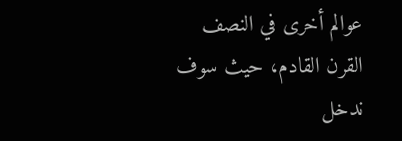عوالم أخرى في النصف القرن القادم، حيث سوف ندخل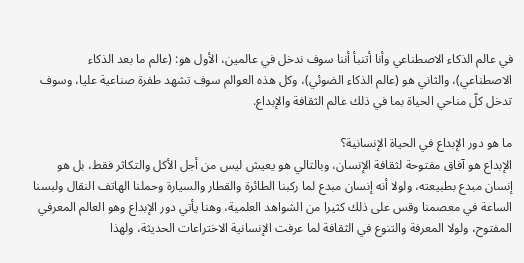في عالم الذكاء الاصطناعي وأنا أتنبأ أننا سوف ندخل في عالمين، الأول هو: (عالم ما بعد الذكاء الاصطناعي)، والثاني هو (عالم الذكاء الضوئي)، وكل هذه العوالم سوف تشهد طفرة صناعية عليا، وسوف تدخل كلّ مناحي الحياة بما في ذلك عالم الثقافة والإبداع.

ما هو دور الإبداع في الحياة الإنسانية؟
الإبداع هو آفاق مفتوحة لثقافة الإنسان، وبالتالي هو يعيش ليس من أجل الأكل والتكاثر فقط، بل هو إنسان مبدع بطبيعته، ولولا أنه إنسان مبدع لما ركبنا الطائرة والقطار والسيارة وحملنا الهاتف النقال ولبسنا الساعة في معصمنا وقس على ذلك كثيرا من الشواهد العلمية، وهنا يأتي دور الإبداع وهو العالم المعرفي المفتوح، ولولا المعرفة والتنوع في الثقافة لما عرفت الإنسانية الاختراعات الحديثة، ولهذا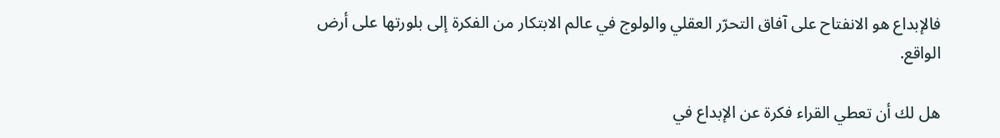فالإبداع هو الانفتاح على آفاق التحرّر العقلي والولوج في عالم الابتكار من الفكرة إلى بلورتها على أرض الواقع.

هل لك أن تعطي القراء فكرة عن الإبداع في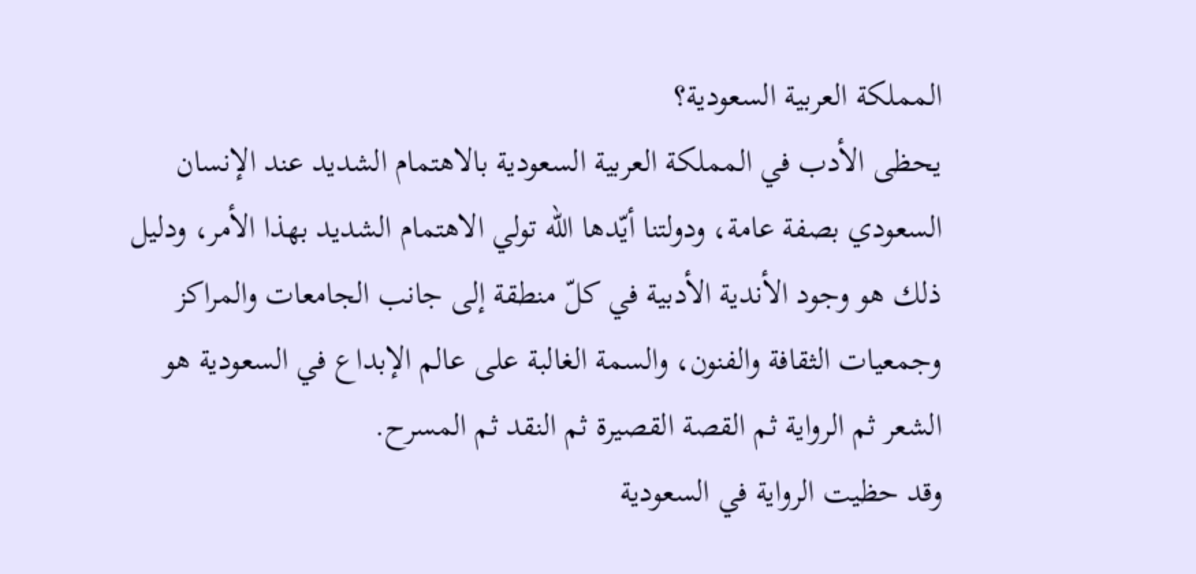المملكة العربية السعودية؟
يحظى الأدب في المملكة العربية السعودية بالاهتمام الشديد عند الإنسان السعودي بصفة عامة، ودولتنا أيّدها الله تولي الاهتمام الشديد بهذا الأمر، ودليل ذلك هو وجود الأندية الأدبية في كلّ منطقة إلى جانب الجامعات والمراكز وجمعيات الثقافة والفنون، والسمة الغالبة على عالم الإبداع في السعودية هو الشعر ثم الرواية ثم القصة القصيرة ثم النقد ثم المسرح.
وقد حظيت الرواية في السعودية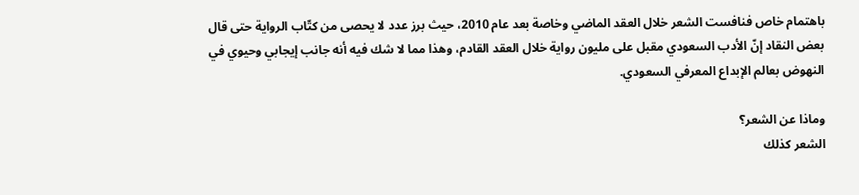باهتمام خاص فنافست الشعر خلال العقد الماضي وخاصة بعد عام 2010، حيث برز عدد لا يحصى من كتّاب الرواية حتى قال بعض النقاد إنّ الأدب السعودي مقبل على مليون رواية خلال العقد القادم، وهذا مما لا شك فيه أنه جانب إيجابي وحيوي في النهوض بعالم الإبداع المعرفي السعودي.

وماذا عن الشعر؟
الشعر كذلك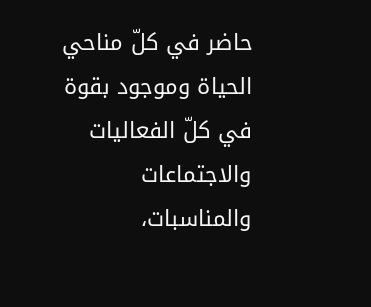حاضر في كلّ مناحي الحياة وموجود بقوة في كلّ الفعاليات والاجتماعات والمناسبات،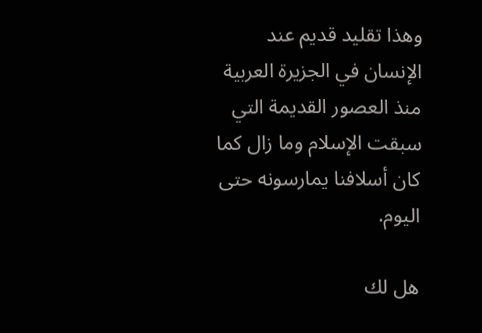وهذا تقليد قديم عند الإنسان في الجزيرة العربية منذ العصور القديمة التي سبقت الإسلام وما زال كما كان أسلافنا يمارسونه حتى اليوم.

هل لك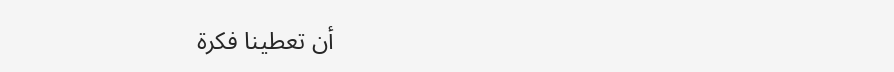أن تعطينا فكرة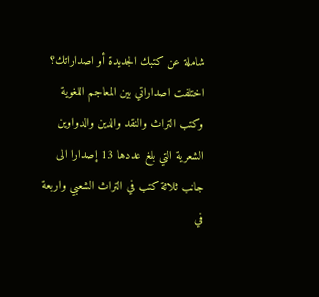شاملة عن كتبك الجديدة أو اصداراتك؟
اختلفت اصداراتي بين المعاجم اللغوية وكتب التراث والنقد والدين والدواوين الشعرية التي بلغ عددها 13 إصدارا الى جانب ثلاثة كتب في التراث الشعبي واربعة في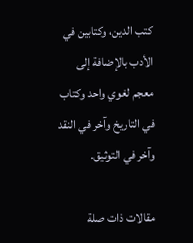كتب الدين، وكتابين في الأدب بالإضافة إلى معجم لغوي واحد وكتاب في التاريخ وآخر في النقد وآخر في التوثيق.

مقالات ذات صلة